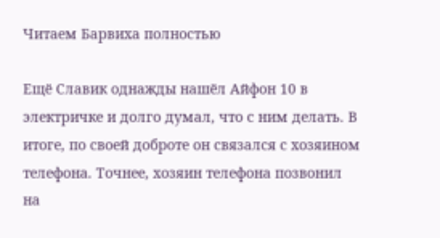Читаем Барвиха полностью

Ещё Славик однажды нашёл Айфон 10 в электричке и долго думал, что с ним делать. В итоге, по своей доброте он связался с хозяином телефона. Точнее, хозяин телефона позвонил на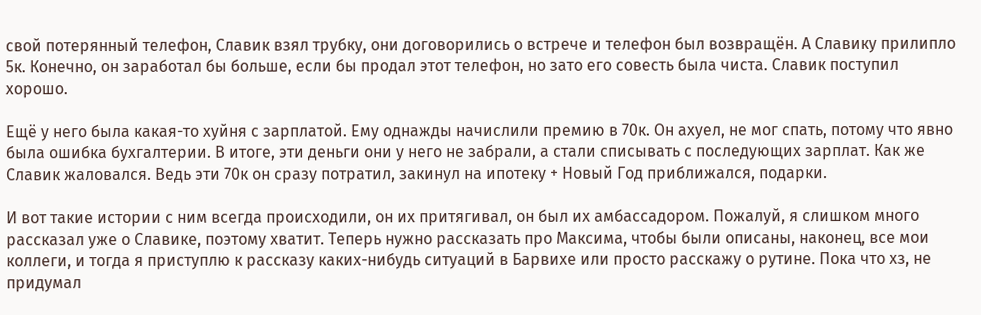свой потерянный телефон, Славик взял трубку, они договорились о встрече и телефон был возвращён. А Славику прилипло 5к. Конечно, он заработал бы больше, если бы продал этот телефон, но зато его совесть была чиста. Славик поступил хорошо.

Ещё у него была какая-то хуйня с зарплатой. Ему однажды начислили премию в 70к. Он ахуел, не мог спать, потому что явно была ошибка бухгалтерии. В итоге, эти деньги они у него не забрали, а стали списывать с последующих зарплат. Как же Славик жаловался. Ведь эти 70к он сразу потратил, закинул на ипотеку + Новый Год приближался, подарки.

И вот такие истории с ним всегда происходили, он их притягивал, он был их амбассадором. Пожалуй, я слишком много рассказал уже о Славике, поэтому хватит. Теперь нужно рассказать про Максима, чтобы были описаны, наконец, все мои коллеги, и тогда я приступлю к рассказу каких-нибудь ситуаций в Барвихе или просто расскажу о рутине. Пока что хз, не придумал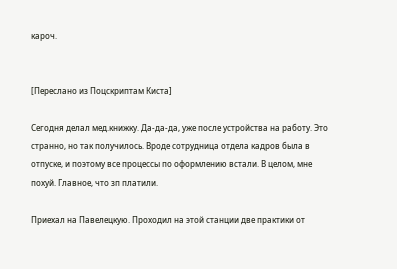кароч.


[Переслано из Поцскриптам Киста]

Сегодня делал мед.книжку. Да-да-да, уже после устройства на работу. Это странно, но так получилось. Вроде сотрудница отдела кадров была в отпуске, и поэтому все процессы по оформлению встали. В целом, мне похуй. Главное, что зп платили.

Приехал на Павелецкую. Проходил на этой станции две практики от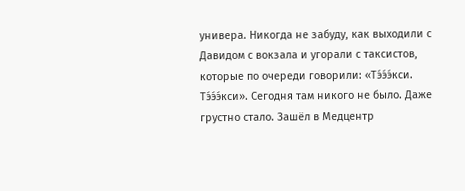универа. Никогда не забуду, как выходили с Давидом с вокзала и угорали с таксистов, которые по очереди говорили: «Тэ́э́э́кси. Тэ́э́э́кси». Сегодня там никого не было. Даже грустно стало. Зашёл в Медцентр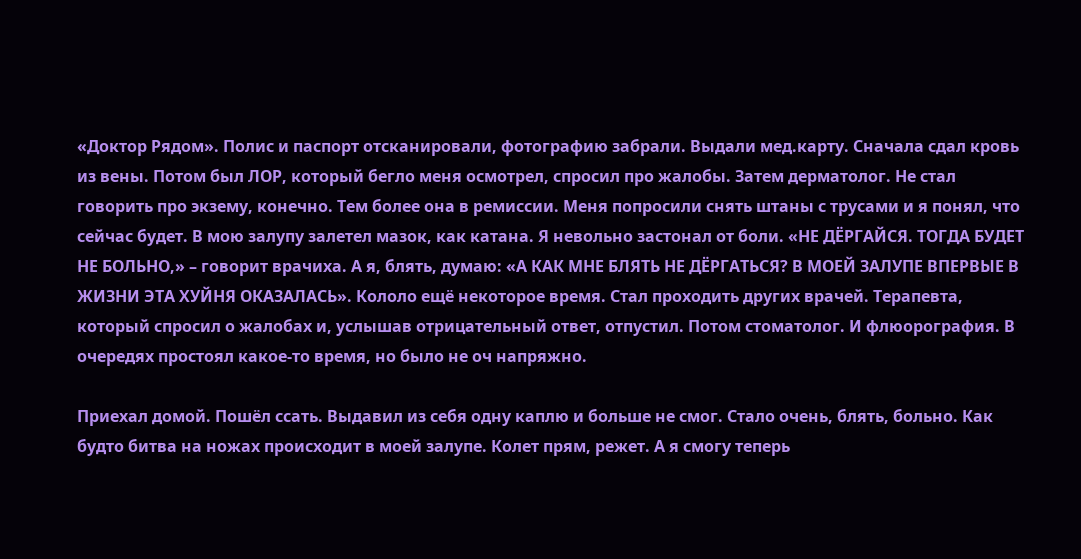«Доктор Рядом». Полис и паспорт отсканировали, фотографию забрали. Выдали мед.карту. Сначала сдал кровь из вены. Потом был ЛОР, который бегло меня осмотрел, спросил про жалобы. Затем дерматолог. Не стал говорить про экзему, конечно. Тем более она в ремиссии. Меня попросили снять штаны с трусами и я понял, что сейчас будет. В мою залупу залетел мазок, как катана. Я невольно застонал от боли. «НЕ ДЁРГАЙСЯ. ТОГДА БУДЕТ НЕ БОЛЬНО,» – говорит врачиха. А я, блять, думаю: «А КАК МНЕ БЛЯТЬ НЕ ДЁРГАТЬСЯ? В МОЕЙ ЗАЛУПЕ ВПЕРВЫЕ В ЖИЗНИ ЭТА ХУЙНЯ ОКАЗАЛАСЬ». Кололо ещё некоторое время. Стал проходить других врачей. Терапевта, который спросил о жалобах и, услышав отрицательный ответ, отпустил. Потом стоматолог. И флюорография. В очередях простоял какое-то время, но было не оч напряжно.

Приехал домой. Пошёл ссать. Выдавил из себя одну каплю и больше не смог. Стало очень, блять, больно. Как будто битва на ножах происходит в моей залупе. Колет прям, режет. А я смогу теперь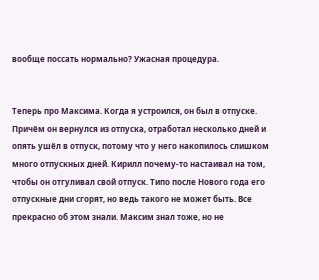вообще поссать нормально? Ужасная процедура.


Теперь про Максима. Когда я устроился, он был в отпуске. Причём он вернулся из отпуска, отработал несколько дней и опять ушёл в отпуск, потому что у него накопилось слишком много отпускных дней. Кирилл почему-то настаивал на том, чтобы он отгуливал свой отпуск. Типо после Нового года его отпускные дни сгорят, но ведь такого не может быть. Все прекрасно об этом знали. Максим знал тоже, но не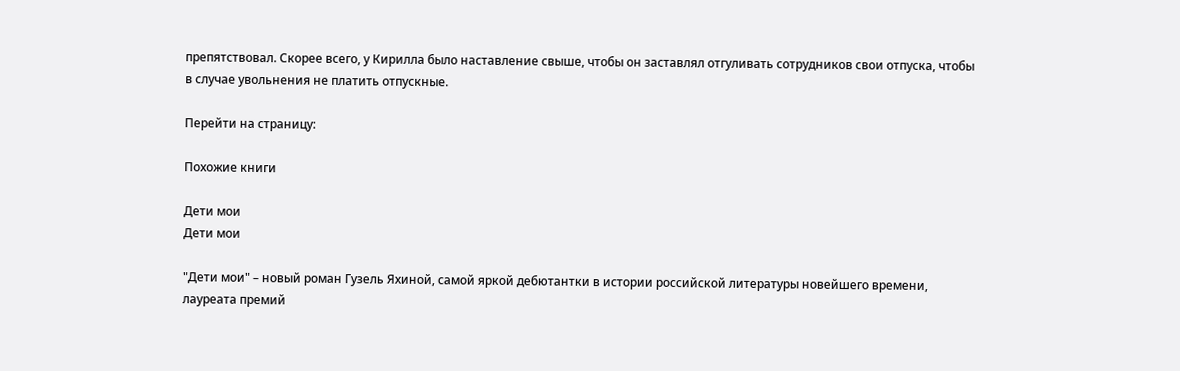препятствовал. Скорее всего, у Кирилла было наставление свыше, чтобы он заставлял отгуливать сотрудников свои отпуска, чтобы в случае увольнения не платить отпускные.

Перейти на страницу:

Похожие книги

Дети мои
Дети мои

"Дети мои" – новый роман Гузель Яхиной, самой яркой дебютантки в истории российской литературы новейшего времени, лауреата премий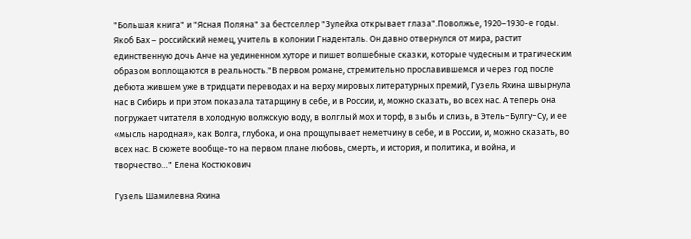"Большая книга" и "Ясная Поляна" за бестселлер "Зулейха открывает глаза".Поволжье, 1920–1930-е годы. Якоб Бах – российский немец, учитель в колонии Гнаденталь. Он давно отвернулся от мира, растит единственную дочь Анче на уединенном хуторе и пишет волшебные сказки, которые чудесным и трагическим образом воплощаются в реальность."В первом романе, стремительно прославившемся и через год после дебюта жившем уже в тридцати переводах и на верху мировых литературных премий, Гузель Яхина швырнула нас в Сибирь и при этом показала татарщину в себе, и в России, и, можно сказать, во всех нас. А теперь она погружает читателя в холодную волжскую воду, в волглый мох и торф, в зыбь и слизь, в Этель−Булгу−Су, и ее «мысль народная», как Волга, глубока, и она прощупывает неметчину в себе, и в России, и, можно сказать, во всех нас. В сюжете вообще-то на первом плане любовь, смерть, и история, и политика, и война, и творчество…" Елена Костюкович

Гузель Шамилевна Яхина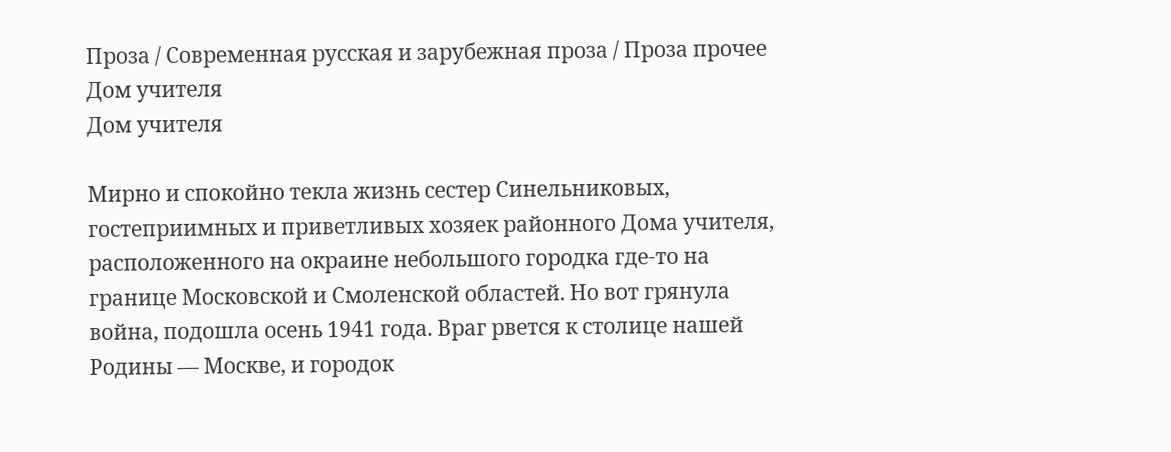Проза / Современная русская и зарубежная проза / Проза прочее
Дом учителя
Дом учителя

Мирно и спокойно текла жизнь сестер Синельниковых, гостеприимных и приветливых хозяек районного Дома учителя, расположенного на окраине небольшого городка где-то на границе Московской и Смоленской областей. Но вот грянула война, подошла осень 1941 года. Враг рвется к столице нашей Родины — Москве, и городок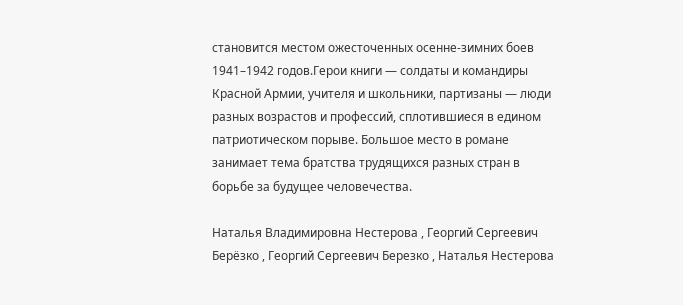становится местом ожесточенных осенне-зимних боев 1941–1942 годов.Герои книги — солдаты и командиры Красной Армии, учителя и школьники, партизаны — люди разных возрастов и профессий, сплотившиеся в едином патриотическом порыве. Большое место в романе занимает тема братства трудящихся разных стран в борьбе за будущее человечества.

Наталья Владимировна Нестерова , Георгий Сергеевич Берёзко , Георгий Сергеевич Березко , Наталья Нестерова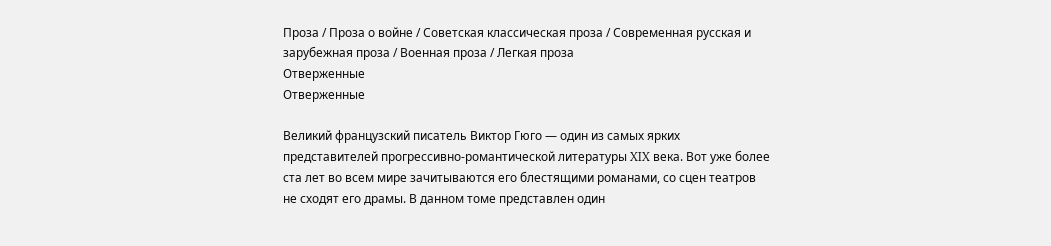Проза / Проза о войне / Советская классическая проза / Современная русская и зарубежная проза / Военная проза / Легкая проза
Отверженные
Отверженные

Великий французский писатель Виктор Гюго — один из самых ярких представителей прогрессивно-романтической литературы XIX века. Вот уже более ста лет во всем мире зачитываются его блестящими романами, со сцен театров не сходят его драмы. В данном томе представлен один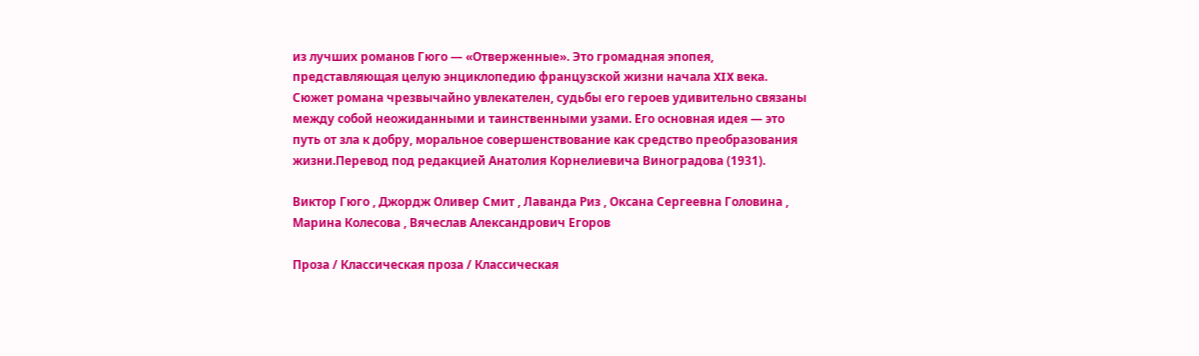из лучших романов Гюго — «Отверженные». Это громадная эпопея, представляющая целую энциклопедию французской жизни начала XIX века. Сюжет романа чрезвычайно увлекателен, судьбы его героев удивительно связаны между собой неожиданными и таинственными узами. Его основная идея — это путь от зла к добру, моральное совершенствование как средство преобразования жизни.Перевод под редакцией Анатолия Корнелиевича Виноградова (1931).

Виктор Гюго , Джордж Оливер Смит , Лаванда Риз , Оксана Сергеевна Головина , Марина Колесова , Вячеслав Александрович Егоров

Проза / Классическая проза / Классическая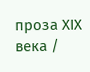проза ХIX века /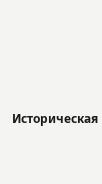Историческая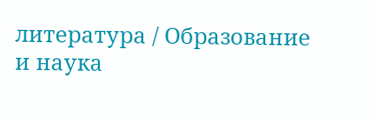литература / Образование и наука